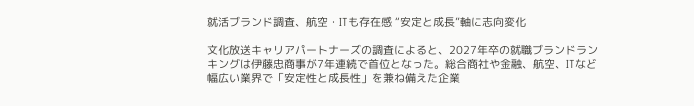就活ブランド調査、航空・ITも存在感 “安定と成長”軸に志向変化

文化放送キャリアパートナーズの調査によると、2027年卒の就職ブランドランキングは伊藤忠商事が7年連続で首位となった。総合商社や金融、航空、ITなど幅広い業界で「安定性と成長性」を兼ね備えた企業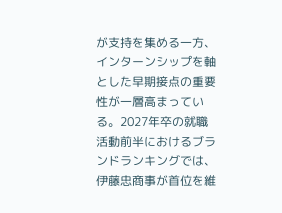が支持を集める一方、インターンシップを軸とした早期接点の重要性が一層高まっている。2027年卒の就職活動前半におけるブランドランキングでは、伊藤忠商事が首位を維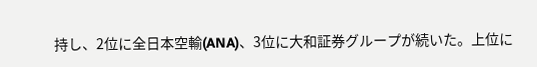持し、2位に全日本空輸(ANA)、3位に大和証券グループが続いた。上位に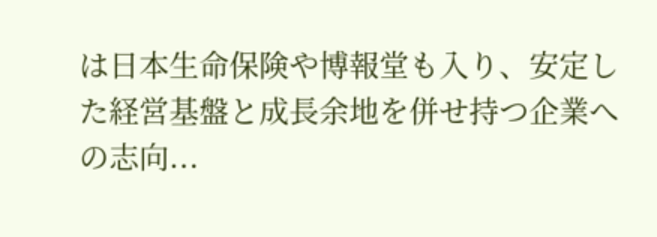は日本生命保険や博報堂も入り、安定した経営基盤と成長余地を併せ持つ企業への志向...